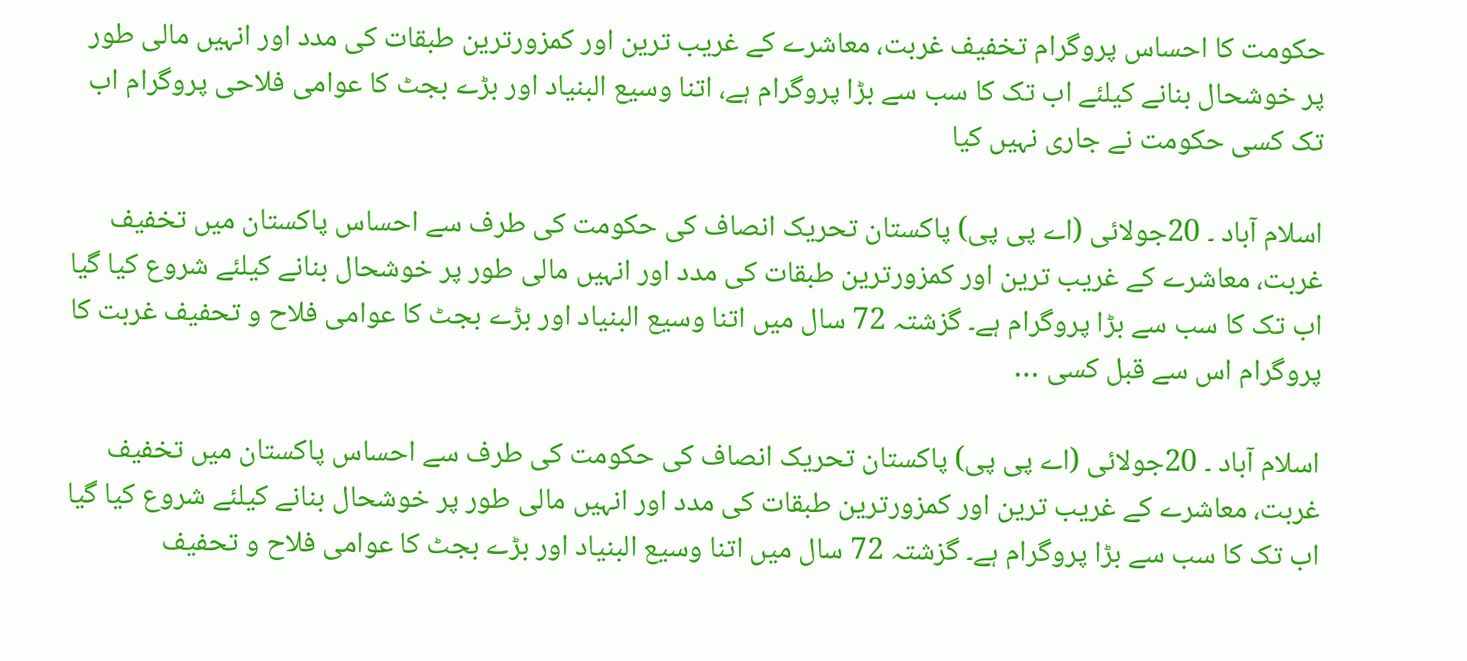حکومت کا احساس پروگرام تخفیف غربت، معاشرے کے غریب ترین اور کمزورترین طبقات کی مدد اور انہیں مالی طور پر خوشحال بنانے کیلئے اب تک کا سب سے بڑا پروگرام ہے، اتنا وسیع البنیاد اور بڑے بجٹ کا عوامی فلاحی پروگرام اب تک کسی حکومت نے جاری نہیں کیا

اسلام آباد ۔ 20جولائی (اے پی پی) پاکستان تحریک انصاف کی حکومت کی طرف سے احساس پاکستان میں تخفیف غربت، معاشرے کے غریب ترین اور کمزورترین طبقات کی مدد اور انہیں مالی طور پر خوشحال بنانے کیلئے شروع کیا گیا اب تک کا سب سے بڑا پروگرام ہے۔ گزشتہ 72 سال میں اتنا وسیع البنیاد اور بڑے بجٹ کا عوامی فلاح و تحفیف غربت کا پروگرام اس سے قبل کسی …

اسلام آباد ۔ 20جولائی (اے پی پی) پاکستان تحریک انصاف کی حکومت کی طرف سے احساس پاکستان میں تخفیف غربت، معاشرے کے غریب ترین اور کمزورترین طبقات کی مدد اور انہیں مالی طور پر خوشحال بنانے کیلئے شروع کیا گیا اب تک کا سب سے بڑا پروگرام ہے۔ گزشتہ 72 سال میں اتنا وسیع البنیاد اور بڑے بجٹ کا عوامی فلاح و تحفیف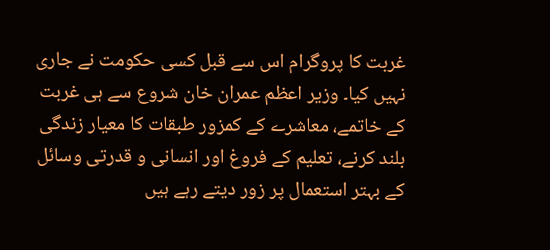غربت کا پروگرام اس سے قبل کسی حکومت نے جاری نہیں کیا۔ وزیر اعظم عمران خان شروع سے ہی غربت کے خاتمے، معاشرے کے کمزور طبقات کا معیار زندگی بلند کرنے، تعلیم کے فروغ اور انسانی و قدرتی وسائل کے بہتر استعمال پر زور دیتے رہے ہیں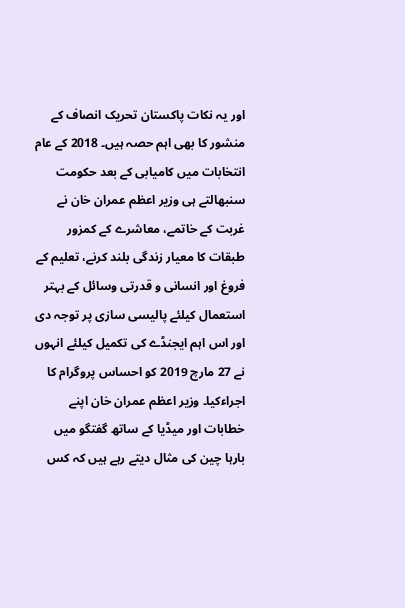اور یہ نکات پاکستان تحریک انصاف کے منشور کا بھی اہم حصہ ہیں۔ 2018 کے عام انتخابات میں کامیابی کے بعد حکومت سنبھالتے ہی وزیر اعظم عمران خان نے غربت کے خاتمے، معاشرے کے کمزور طبقات کا معیار زندگی بلند کرنے، تعلیم کے فروغ اور انسانی و قدرتی وسائل کے بہتر استعمال کیلئے پالیسی سازی پر توجہ دی اور اس اہم ایجنڈے کی تکمیل کیلئے انہوں نے 27 مارچ 2019 کو احساس پروگرام کا اجراءکیا۔ وزیر اعظم عمران خان اپنے خطابات اور میڈیا کے ساتھ گفتگو میں بارہا چین کی مثال دیتے رہے ہیں کہ کس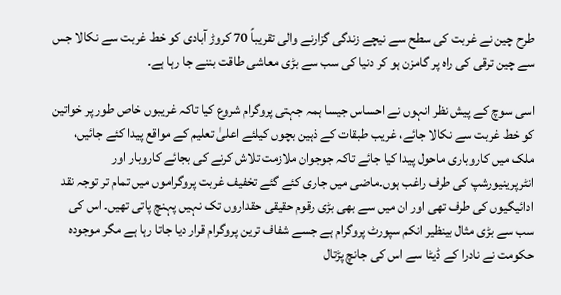طرح چین نے غربت کی سطح سے نیچے زندگی گزارنے والی تقریباً 70 کروڑ آبادی کو خط غربت سے نکالا جس سے چین ترقی کی راہ پر گامزن ہو کر دنیا کی سب سے بڑی معاشی طاقت بننے جا رہا ہے۔

اسی سوچ کے پیش نظر انہوں نے احساس جیسا ہمہ جہتی پروگرام شروع کیا تاکہ غریبوں خاص طور پر خواتین کو خط غربت سے نکالا جائے، غریب طبقات کے ذہین بچوں کیلئے اعلیٰ تعلیم کے مواقع پیدا کئے جائیں، ملک میں کاروباری ماحول پیدا کیا جائے تاکہ جوجوان ملازمت تلاش کرنے کی بجائے کاروبار اور انٹرپرینیورشپ کی طرف راغب ہوں۔ماضی میں جاری کئے گئے تخفیف غربت پروگراموں میں تمام تر توجہ نقد ادائیگیوں کی طرف تھی اور ان میں سے بھی بڑی رقوم حقیقی حقداروں تک نہیں پہنچ پاتی تھیں۔ اس کی سب سے بڑی مثال بینظیر انکم سپورٹ پروگرام ہے جسے شفاف ترین پروگرام قرار دیا جاتا رہا ہے مگر موجودہ حکومت نے نادرا کے ڈیٹا سے اس کی جانچ پڑتال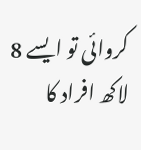کروائی تو ایسے 8 لاکھ افراد کا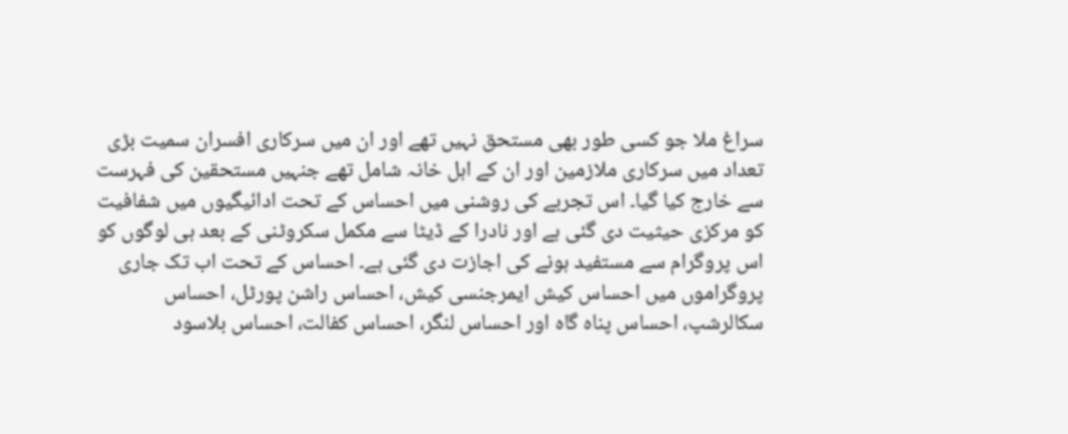سراغ ملا جو کسی طور بھی مستحق نہیں تھے اور ان میں سرکاری افسران سمیت بڑی تعداد میں سرکاری ملازمین اور ان کے اہل خانہ شامل تھے جنہیں مستحقین کی فہرست سے خارج کیا گیا۔ اس تجربے کی روشنی میں احساس کے تحت ادائیگیوں میں شفافیت کو مرکزی حیثیت دی گئی ہے اور نادرا کے ڈیٹا سے مکمل سکروٹنی کے بعد ہی لوگوں کو اس پروگرام سے مستفید ہونے کی اجازت دی گئی ہے۔ احساس کے تحت اب تک جاری پروگراموں میں احساس کیش ایمرجنسی کیش، احساس راشن پورٹل، احساس سکالرشپ، احساس پناہ گاہ اور احساس لنگر، احساس کفالت، احساس بلاسود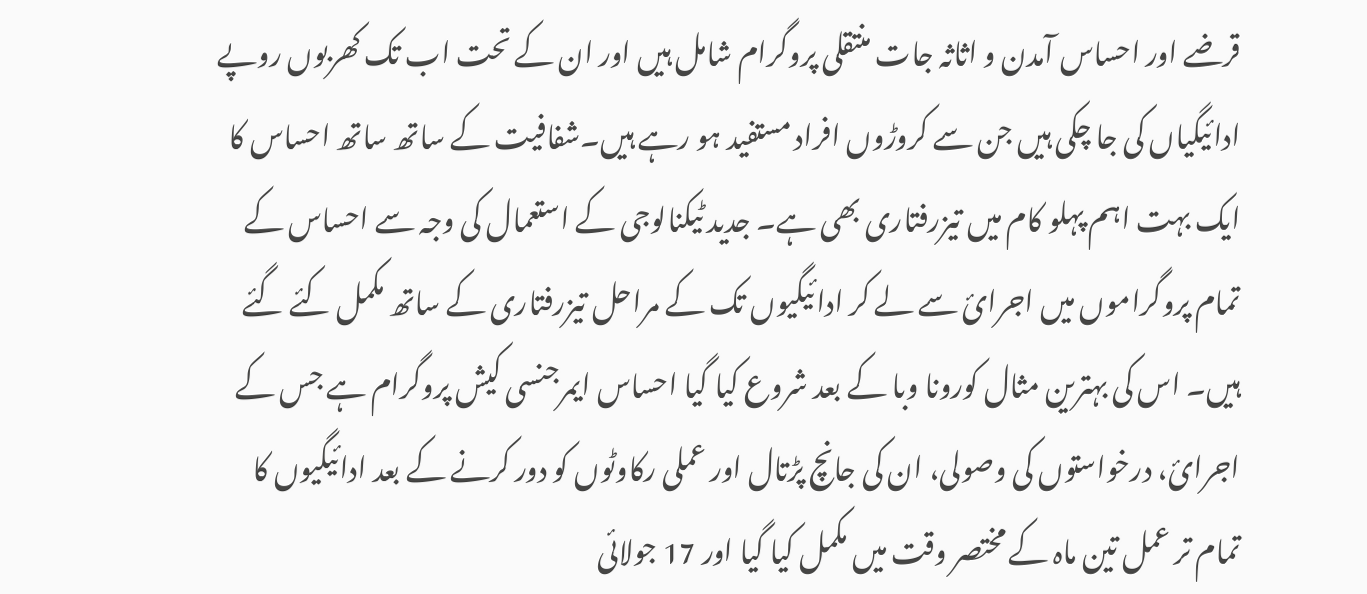قرضے اور احساس آمدن و اثاثہ جات منتقلی پروگرام شامل ہیں اور ان کے تحت اب تک کھربوں روپے ادائیگیاں کی جا چکی ہیں جن سے کروڑوں افراد مستفید ہو رہے ہیں۔شفافیت کے ساتھ ساتھ احساس کا ایک بہت اہم پہلو کام میں تیزرفتاری بھی ہے۔ جدید ٹیکنالوجی کے استعمال کی وجہ سے احساس کے تمام پروگراموں میں اجرائ سے لے کر ادائیگیوں تک کے مراحل تیزرفتاری کے ساتھ مکمل کئے گئے ہیں۔ اس کی بہترین مثال کورونا وبا کے بعد شروع کیا گیا احساس ایمرجنسی کیش پروگرام ہے جس کے اجرائ، درخواستوں کی وصولی، ان کی جانچ پڑتال اور عملی رکاوٹوں کو دور کرنے کے بعد ادائیگیوں کا تمام تر عمل تین ماہ کے مختصر وقت میں مکمل کیا گیا اور 17 جولائی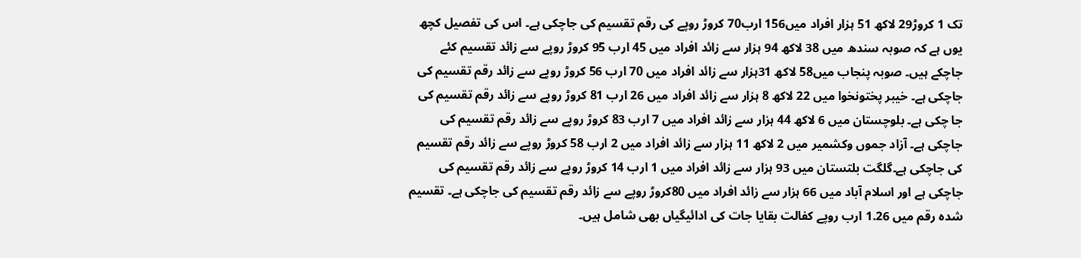تک 1 کروڑ29 لاکھ 51 ہزار افراد میں156 ارب70 کروڑ روپے کی رقم تقسیم کی جاچکی ہے۔ اس کی تفصیل کچھ یوں ہے کہ صوبہ سندھ میں 38 لاکھ 94 ہزار سے زائد افراد میں 45 ارب 95 کروڑ روپے سے زائد تقسیم کئے جاچکے ہیں۔ صوبہ پنجاب میں58 لاکھ 31ہزار سے زائد افراد میں 70 ارب 56 کروڑ روپے سے زائد رقم تقسیم کی جاچکی ہے۔ خیبر پختونخوا میں 22 لاکھ 8 ہزار سے زائد افراد میں 26 ارب 81 کروڑ روپے سے زائد رقم تقسیم کی جا چکی ہے۔ بلوچستان میں 6 لاکھ 44 ہزار سے زائد افراد میں 7 ارب 83 کروڑ روپے سے زائد رقم تقسیم کی جاچکی ہے۔ آزاد جموں وکشمیر میں 2 لاکھ 11 ہزار سے زائد افراد میں 2 ارب 58 کروڑ روپے سے زائد رقم تقسیم کی جاچکی ہے۔گلگت بلتستان میں 93 ہزار سے زائد افراد میں 1 ارب 14 کروڑ روپے سے زائد رقم تقسیم کی جاچکی ہے اور اسلام آباد میں 66 ہزار سے زائد افراد میں 80کروڑ روپے سے زائد رقم تقسیم کی جاچکی ہے۔ تقسیم شدہ رقم میں 1.26 ارب روپے کفالت بقایا جات کی ادائیگیاں بھی شامل ہیں۔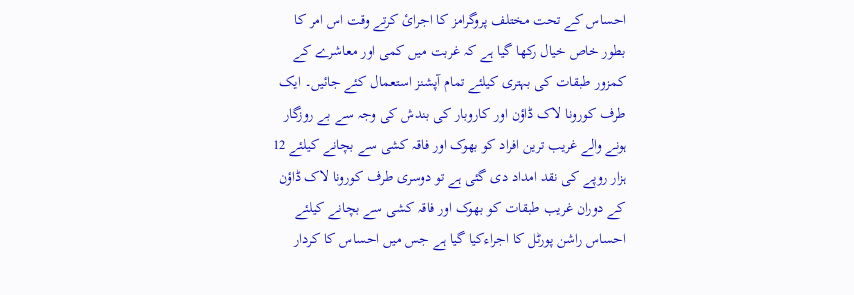احساس کے تحت مختلف پروگرامز کا اجرائ کرتے وقت اس امر کا بطور خاص خیال رکھا گیا ہے کہ غربت میں کمی اور معاشرے کے کمزور طبقات کی بہتری کیلئے تمام آپشنز استعمال کئے جائیں۔ ایک طرف کورونا لاک ڈاؤن اور کاروبار کی بندش کی وجہ سے بے روزگار ہونے والے غریب ترین افراد کو بھوک اور فاقہ کشی سے بچانے کیلئے 12 ہزار روپے کی نقد امداد دی گئی ہے تو دوسری طرف کورونا لاک ڈاؤن کے دوران غریب طبقات کو بھوک اور فاقہ کشی سے بچانے کیلئے احساس راشن پورٹل کا اجراءکیا گیا ہے جس میں احساس کا کردار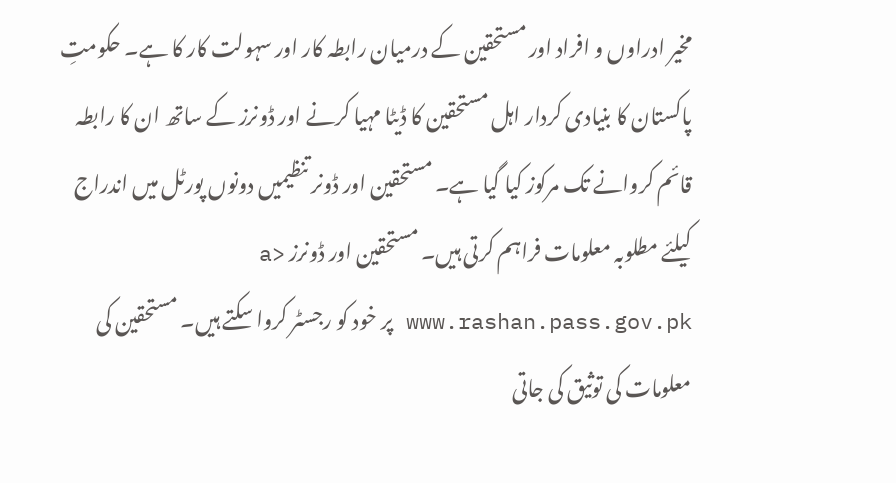مخیر ادراوں و افراد اور مستحقین کے درمیان رابطہ کار اور سہولت کار کا ہے۔ حکومتِ پاکستان کا بنیادی کردار اہل مستحقین کا ڈیٹا مہیا کرنے اور ڈونرز کے ساتھ ان کا رابطہ قائم کروانے تک مرکوز کیا گیا ہے۔ مستحقین اور ڈونر تنظیمیں دونوں پورٹل میں اندراج کیلئے مطلوبہ معلومات فراہم کرتی ہیں۔ مستحقین اور ڈونرز <a www.rashan.pass.gov.pk پر خود کو رجسٹر کروا سکتے ہیں۔ مستحقین کی معلومات کی توثیق کی جاتی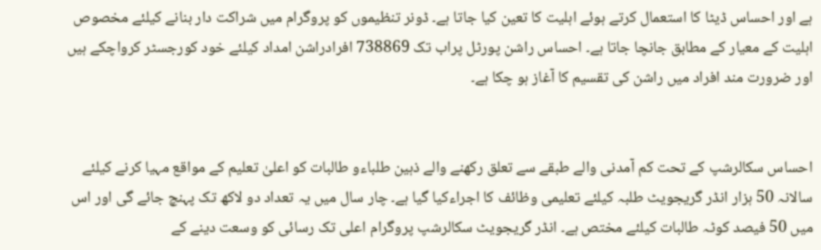ہے اور احساس ڈیٹا کا استعمال کرتے ہوئے اہلیت کا تعین کیا جاتا ہے۔ ڈونر تنظیموں کو پروگرام میں شراکت دار بنانے کیلئے مخصوص اہلیت کے معیار کے مطابق جانچا جاتا ہے۔ احساس راشن پورٹل پراب تک 738869 افرادراشن امداد کیلئے خود کورجسٹر کرواچکے ہیں اور ضرورت مند افراد میں راشن کی تقسیم کا آغاز ہو چکا ہے۔


احساس سکالرشپ کے تحت کم آمدنی والے طبقے سے تعلق رکھنے والے ذہین طلباءو طالبات کو اعلیٰ تعلیم کے مواقع مہیا کرنے کیلئے سالانہ 50 ہزار انڈر گریجویٹ طلبہ کیلئے تعلیمی وظائف کا اجراءکیا گیا ہے۔ چار سال میں یہ تعداد دو لاکھ تک پہنچ جائے گی اور اس میں 50 فیصد کوٹہ طالبات کیلئے مختص ہے۔ انڈر گریجویٹ سکالرشپ پروگرام اعلی تک رسائی کو وسعت دینے کے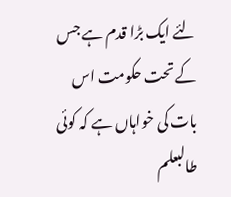لئے ایک بڑا قدم ہے جس کے تحت حکومت اس بات کی خواہاں ہے کہ کوئی طالبعلم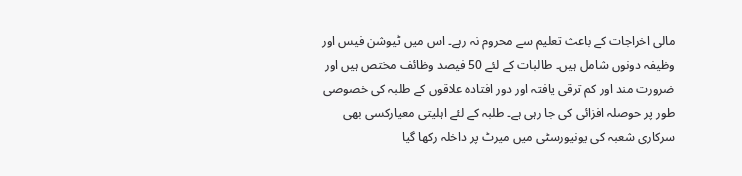مالی اخراجات کے باعث تعلیم سے محروم نہ رہے۔ اس میں ٹیوشن فیس اور وظیفہ دونوں شامل ہیں۔ طالبات کے لئے 50 فیصد وظائف مختص ہیں اور ضرورت مند اور کم ترقی یافتہ اور دور افتادہ علاقوں کے طلبہ کی خصوصی طور پر حوصلہ افزائی کی جا رہی ہے۔ طلبہ کے لئے اہلیتی معیارکسی بھی سرکاری شعبہ کی یونیورسٹی میں میرٹ پر داخلہ رکھا گیا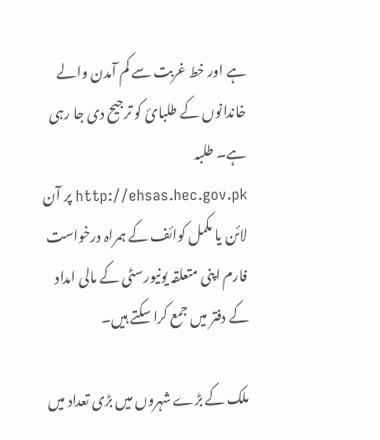ہے اور خط غربت سے کم آمدن والے خاندانوں کے طلبائ کو ترجیح دی جا رہی ہے۔ طلبہ http://ehsas.hec.gov.pk پر آن لائن یا مکمل کوائف کے ہمراہ درخواست فارم اپنی متعلقہ یونیورسٹی کے مالی امداد کے دفتر میں جمع کرا سکتے ہیں۔

ملک کے بڑے شہروں میں بڑی تعداد میں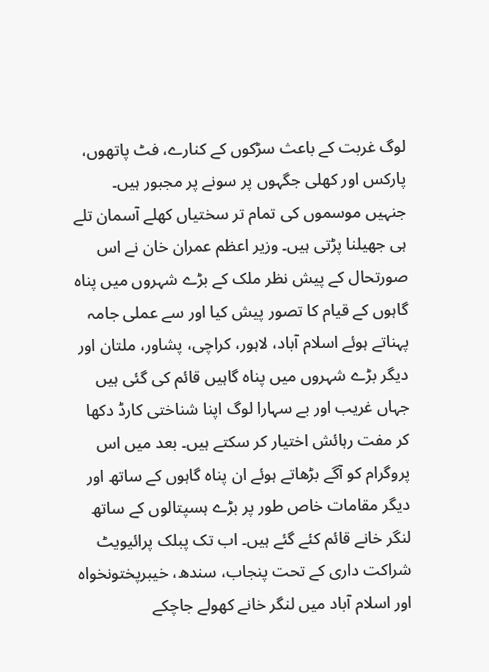لوگ غربت کے باعث سڑکوں کے کنارے، فٹ پاتھوں، پارکس اور کھلی جگہوں پر سونے پر مجبور ہیں۔ جنہیں موسموں کی تمام تر سختیاں کھلے آسمان تلے ہی جھیلنا پڑتی ہیں۔ وزیر اعظم عمران خان نے اس صورتحال کے پیش نظر ملک کے بڑے شہروں میں پناہ گاہوں کے قیام کا تصور پیش کیا اور سے عملی جامہ پہناتے ہوئے اسلام آباد، لاہور، کراچی، پشاور، ملتان اور دیگر بڑے شہروں میں پناہ گاہیں قائم کی گئی ہیں جہاں غریب اور بے سہارا لوگ اپنا شناختی کارڈ دکھا کر مفت رہائش اختیار کر سکتے ہیں۔ بعد میں اس پروگرام کو آگے بڑھاتے ہوئے ان پناہ گاہوں کے ساتھ اور دیگر مقامات خاص طور پر بڑے ہسپتالوں کے ساتھ لنگر خانے قائم کئے گئے ہیں۔ اب تک پبلک پرائیویٹ شراکت داری کے تحت پنجاب، سندھ، خیبرپختونخواہ اور اسلام آباد میں لنگر خانے کھولے جاچکے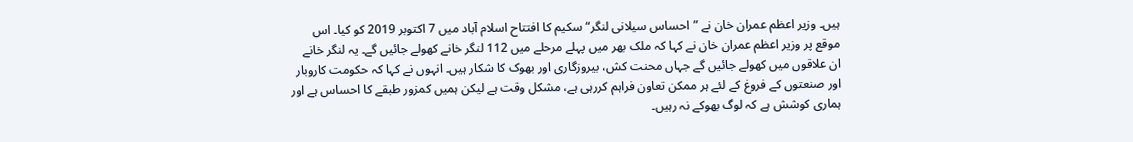ہیں۔ وزیر اعظم عمران خان نے ”احساس سیلانی لنگر“ سکیم کا افتتاح اسلام آباد میں 7 اکتوبر 2019 کو کیا۔ اس موقع پر وزیر اعظم عمران خان نے کہا کہ ملک بھر میں پہلے مرحلے میں 112 لنگر خانے کھولے جائیں گے۔ یہ لنگر خانے ان علاقوں میں کھولے جائیں گے جہاں محنت کش، بیروزگاری اور بھوک کا شکار ہیں۔ انہوں نے کہا کہ حکومت کاروبار اور صنعتوں کے فروغ کے لئے ہر ممکن تعاون فراہم کررہی ہے، مشکل وقت ہے لیکن ہمیں کمزور طبقے کا احساس ہے اور ہماری کوشش ہے کہ لوگ بھوکے نہ رہیں۔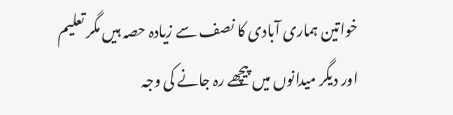خواتین ہماری آبادی کا نصف سے زیادہ حصہ ہیں مگر تعلیم اور دیگر میدانوں میں پیچھے رہ جانے کی وجہ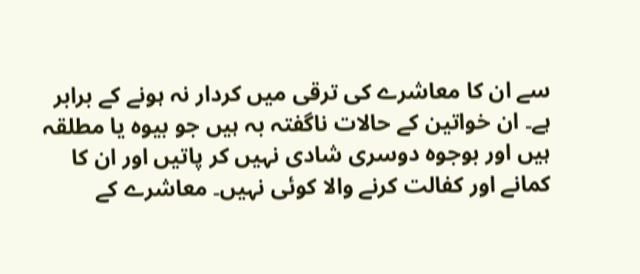سے ان کا معاشرے کی ترقی میں کردار نہ ہونے کے برابر ہے۔ ان خواتین کے حالات ناگفتہ بہ ہیں جو بیوہ یا مطلقہ ہیں اور بوجوہ دوسری شادی نہیں کر پاتیں اور ان کا کمانے اور کفالت کرنے والا کوئی نہیں۔ معاشرے کے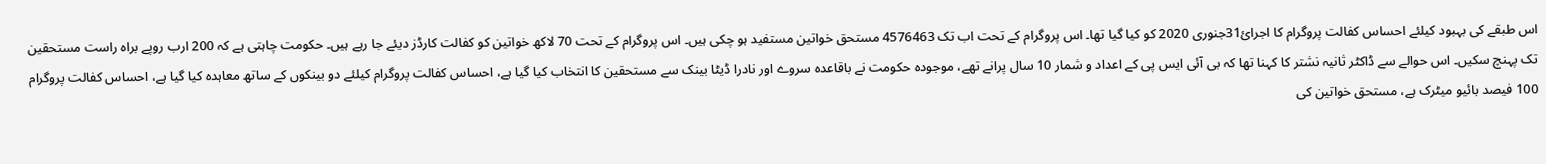اس طبقے کی بہبود کیلئے احساس کفالت پروگرام کا اجرائ31جنوری 2020 کو کیا گیا تھا۔ اس پروگرام کے تحت اب تک 4576463 مستحق خواتین مستفید ہو چکی ہیں۔ اس پروگرام کے تحت 70 لاکھ خواتین کو کفالت کارڈز دیئے جا رہے ہیں۔ حکومت چاہتی ہے کہ 200 ارب روپے براہ راست مستحقین تک پہنچ سکیں۔ اس حوالے سے ڈاکٹر ثانیہ نشتر کا کہنا تھا کہ بی آئی ایس پی کے اعداد و شمار 10 سال پرانے تھے، موجودہ حکومت نے باقاعدہ سروے اور نادرا ڈیٹا بینک سے مستحقین کا انتخاب کیا گیا ہے، احساس کفالت پروگرام کیلئے دو بینکوں کے ساتھ معاہدہ کیا گیا ہے، احساس کفالت پروگرام 100 فیصد بائیو میٹرک ہے، مستحق خواتین کی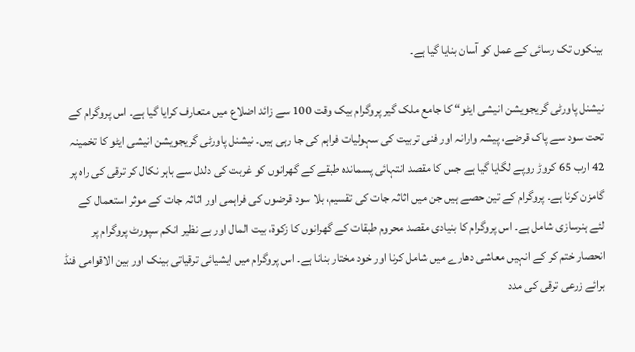بینکوں تک رسائی کے عمل کو آسان بنایا گیا ہے۔

نیشنل پاورٹی گریجویشن انیشی ایٹو“ کا جامع ملک گیر پروگرام بیک وقت 100 سے زائد اضلاع میں متعارف کرایا گیا ہے۔ اس پروگرام کے تحت سود سے پاک قرضے، پیشہ وارانہ اور فنی تربیت کی سہولیات فراہم کی جا رہی ہیں۔ نیشنل پاورٹی گریجویشن انیشی ایٹو کا تخمینہ 42 ارب 65 کروڑ روپے لگایا گیا ہے جس کا مقصد انتہائی پسماندہ طبقے کے گھرانوں کو غربت کی دلدل سے باہر نکال کر ترقی کی راہ پر گامزن کرنا ہے۔ پروگرام کے تین حصے ہیں جن میں اثاثہ جات کی تقسیم، بلا سود قرضوں کی فراہمی اور اثاثہ جات کے موثر استعمال کے لئے ہنرسازی شامل ہے۔ اس پروگرام کا بنیادی مقصد محروم طبقات کے گھرانوں کا زکوة، بیت المال اور بے نظیر انکم سپورٹ پروگرام پر انحصار ختم کر کے انہیں معاشی دھارے میں شامل کرنا اور خود مختار بنانا ہے۔ اس پروگرام میں ایشیائی ترقیاتی بینک اور بین الاقوامی فنڈ برائے زرعی ترقی کی مدد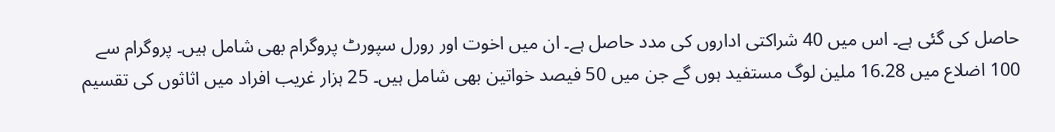حاصل کی گئی ہے۔ اس میں 40 شراکتی اداروں کی مدد حاصل ہے۔ ان میں اخوت اور رورل سپورٹ پروگرام بھی شامل ہیں۔ پروگرام سے 100 اضلاع میں 16.28 ملین لوگ مستفید ہوں گے جن میں 50 فیصد خواتین بھی شامل ہیں۔ 25 ہزار غریب افراد میں اثاثوں کی تقسیم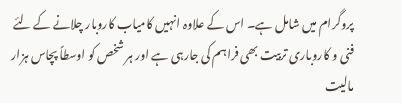پروگرام میں شامل ہے۔ اس کے علاوہ انہیں کامیاب کاروبار چلانے کے لئے فنی و کاروباری تربیت بھی فراہم کی جارہی ہے اور ہر شخص کو اوسطاً پچاس ہزار مالیت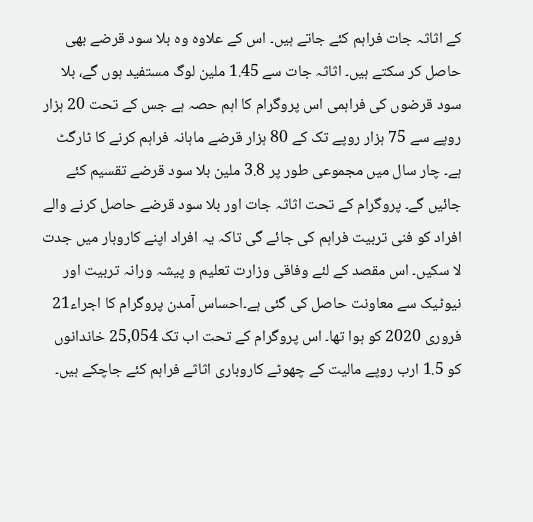کے اثاثہ جات فراہم کئے جاتے ہیں۔ اس کے علاوہ وہ بلا سود قرضے بھی حاصل کر سکتے ہیں۔ اثاثہ جات سے 1.45 ملین لوگ مستفید ہوں گے، بلا سود قرضوں کی فراہمی اس پروگرام کا اہم حصہ ہے جس کے تحت 20 ہزار روپے سے 75 ہزار روپے تک کے 80 ہزار قرضے ماہانہ فراہم کرنے کا ٹارگٹ ہے۔ چار سال میں مجموعی طور پر 3.8 ملین بلا سود قرضے تقسیم کئے جائیں گے۔ پروگرام کے تحت اثاثہ جات اور بلا سود قرضے حاصل کرنے والے افراد کو فنی تربیت فراہم کی جائے گی تاکہ یہ افراد اپنے کاروبار میں جدت لا سکیں۔ اس مقصد کے لئے وفاقی وزارت تعلیم و پیشہ ورانہ تربیت اور نیوٹیک سے معاونت حاصل کی گئی ہے۔احساس آمدن پروگرام کا اجراء21 فروری 2020 کو ہوا تھا۔ اس پروگرام کے تحت اب تک 25,054 خاندانوں کو 1.5 ارب روپے مالیت کے چھوٹے کاروباری اثاثے فراہم کئے جاچکے ہیں۔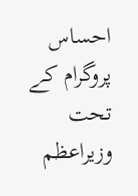احساس پروگرام کے تحت وزیراعظم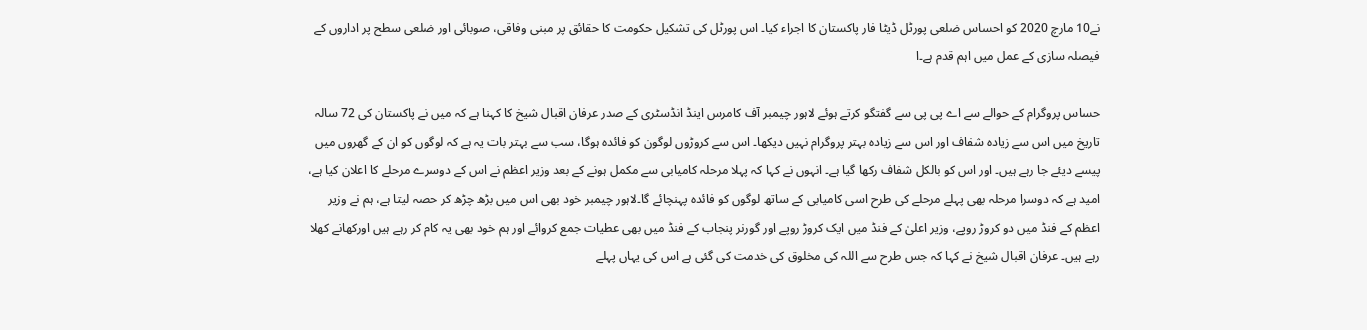نے10 مارچ 2020 کو احساس ضلعی پورٹل ڈیٹا فار پاکستان کا اجراء کیا۔ اس پورٹل کی تشکیل حکومت کا حقائق پر مبنی وفاقی، صوبائی اور ضلعی سطح پر اداروں کے فیصلہ سازی کے عمل میں اہم قدم ہے۔ا

حساس پروگرام کے حوالے سے اے پی پی سے گفتگو کرتے ہوئے لاہور چیمبر آف کامرس اینڈ انڈسٹری کے صدر عرفان اقبال شیخ کا کہنا ہے کہ میں نے پاکستان کی 72 سالہ تاریخ میں اس سے زیادہ شفاف اور اس سے زیادہ بہتر پروگرام نہیں دیکھا۔ اس سے کروڑوں لوگون کو فائدہ ہوگا، سب سے بہتر بات یہ ہے کہ لوگوں کو ان کے گھروں میں پیسے دیئے جا رہے ہیں۔ اور اس کو بالکل شفاف رکھا گیا ہے۔ انہوں نے کہا کہ پہلا مرحلہ کامیابی سے مکمل ہونے کے بعد وزیر اعظم نے اس کے دوسرے مرحلے کا اعلان کیا ہے، امید ہے کہ دوسرا مرحلہ بھی پہلے مرحلے کی طرح اسی کامیابی کے ساتھ لوگوں کو فائدہ پہنچائے گا۔لاہور چیمبر خود بھی اس میں بڑھ چڑھ کر حصہ لیتا ہے، ہم نے وزیر اعظم کے فنڈ میں دو کروڑ روپے، وزیر اعلیٰ کے فنڈ میں ایک کروڑ روپے اور گورنر پنجاب کے فنڈ میں بھی عطیات جمع کروائے اور ہم خود بھی یہ کام کر رہے ہیں اورکھانے کھلا رہے ہیں۔ عرفان اقبال شیخ نے کہا کہ جس طرح سے اللہ کی مخلوق کی خدمت کی گئی ہے اس کی یہاں پہلے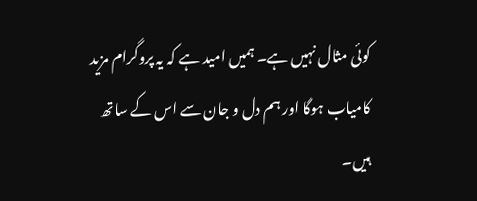کوئی مثال نہیں ہے۔ ہمیں امید ہے کہ یہ پروگرام مزید کامیاب ہوگا اور ہم دل و جان سے اس کے ساتھ ہیں۔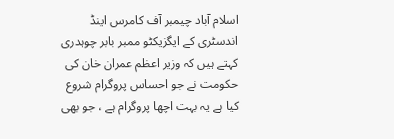اسلام آباد چیمبر آف کامرس اینڈ اندسٹری کے ایگزیکٹو ممبر بابر چوہدری کہتے ہیں کہ وزیر اعظم عمران خان کی حکومت نے جو احساس پروگرام شروع کیا ہے یہ بہت اچھا پروگرام ہے ، جو بھی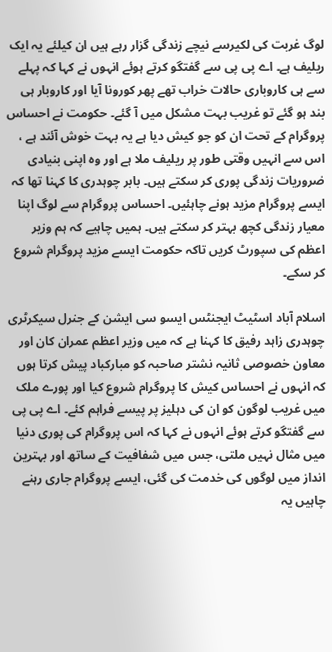لوگ غربت کی لکیرسے نیچے زندگی گزار رہے ہیں ان کیلئے یہ ایک ریلیف ہے۔ اے پی پی سے گفتگو کرتے ہوئے انہوں نے کہا کہ پہلے سے ہی کاروباری حالات خراب تھے پھر کورونا آیا اور کاروبار ہی بند ہو گئے تو غریب بہت مشکل میں آ گئے۔ حکومت نے احساس پروگرام کے تحت ان کو جو کیش دیا ہے یہ بہت خوش آئند ہے ، اس سے انہیں وقتی طور پر ریلیف ملا ہے اور وہ اپنی بنیادی ضروریات زندگی پوری کر سکتے ہیں۔ بابر چوہدری کا کہنا تھا کہ ایسے پروگرام مزید ہونے چاہئیں۔ احساس پروگرام سے لوگ اپنا معیار زندگی کچھ بہتر کر سکتے ہیں۔ ہمیں چاہیے کہ ہم وزیر اعظم کی سپورٹ کریں تاکہ حکومت ایسے مزید پروگرام شروع کر سکے۔

اسلام آباد اسٹیٹ ایجنٹس ایسو سی ایشن کے جنرل سیکرٹری چوہدری زاہد رفیق کا کہنا ہے کہ میں وزیر اعظم عمران کان اور معاون خصوصی ثانیہ نشتر صاحبہ کو مبارکباد پیش کرتا ہوں کہ انہوں نے احساس کیش کا پروگرام شروع کیا اور پورے ملک میں غریب لوگون کو ان کی دہلیز پر پیسے فراہم کئے۔ اے پی پی سے گفتگو کرتے ہوئے انہوں نے کہا کہ اس پروگرام کی پوری دنیا میں مثال نہیں ملتی، جس میں شفافیت کے ساتھ اور بہترین انداز میں لوگوں کی خدمت کی گئی، ایسے پروگرام جاری رہنے چاہیں یہ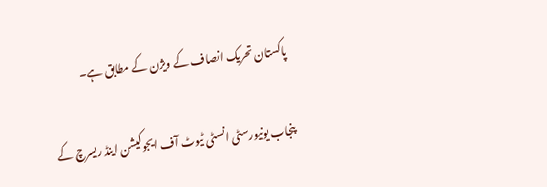پاکستان تحریک انصاف کے ویژن کے مطابق ہے۔

پنجاب یونیورسٹی انسٹی ٹیوٹ آف ایجوکیشن اینڈ ریسرچ کے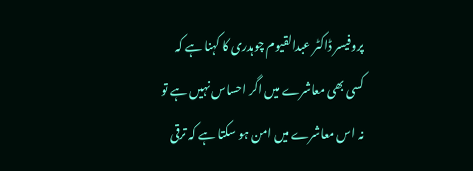پروفیسر ڈاکٹر عبدالقیوم چوہدری کا کہنا ہے کہ کسی بھی معاشرے میں اگر احساس نہیں ہے تو نہ اس معاشرے میں امن ہو سکتا ہے کہ ترقی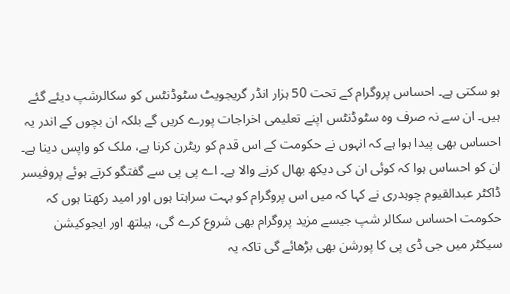ہو سکتی ہے۔ احساس پروگرام کے تحت 50 ہزار انڈر گریجویٹ سٹوڈنٹس کو سکالرشپ دیئے گئے ہیں۔ ان سے نہ صرف وہ سٹوڈنٹس اپنے تعلیمی اخراجات پورے کریں گے بلکہ ان بچوں کے اندر یہ احساس بھی پیدا ہوا ہے کہ انہوں نے حکومت کے اس قدم کو ریٹرن کرنا ہے، ملک کو واپس دینا ہے۔ ان کو احساس ہوا کہ کوئی ان کی دیکھ بھال کرنے والا ہے۔ اے پی پی سے گفتگو کرتے ہوئے پروفیسر ڈاکٹر عبدالقیوم چوہدری نے کہا کہ میں اس پروگرام کو بہت سراہتا ہوں اور امید رکھتا ہوں کہ حکومت احساس سکالر شپ جیسے مزید پروگرام بھی شروع کرے گی، ہیلتھ اور ایجوکیشن سیکٹر میں جی ڈی پی کا پورشن بھی بڑھائے گی تاکہ یہ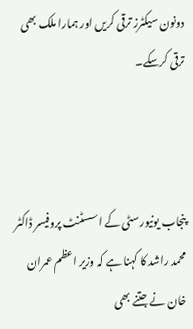دونون سیکٹرز ترقی کریں اور ہمارا ملک بھی ترقی کرسکے۔



پنجاب یونیورسٹی کے اسسٹنٹ پروفیسر ڈاکٹر محمد راشد کا کہنا ہے کہ وزیر اعظم عمران خان نے جتنے بھی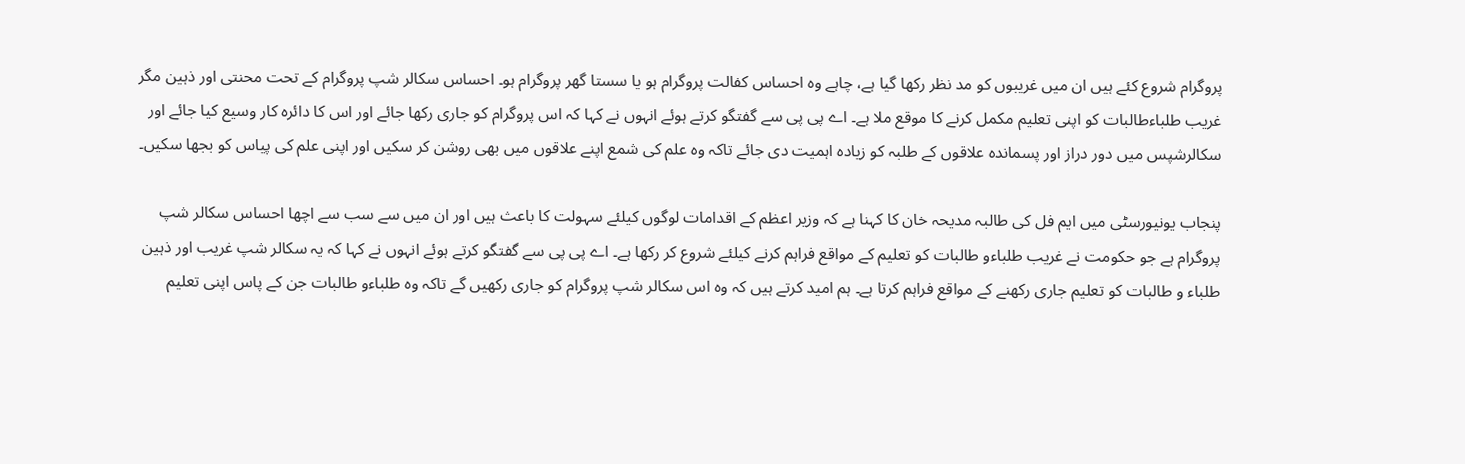پروگرام شروع کئے ہیں ان میں غریبوں کو مد نظر رکھا گیا ہے، چاہے وہ احساس کفالت پروگرام ہو یا سستا گھر پروگرام ہو۔ احساس سکالر شپ پروگرام کے تحت محنتی اور ذہین مگر غریب طلباءطالبات کو اپنی تعلیم مکمل کرنے کا موقع ملا ہے۔ اے پی پی سے گفتگو کرتے ہوئے انہوں نے کہا کہ اس پروگرام کو جاری رکھا جائے اور اس کا دائرہ کار وسیع کیا جائے اور سکالرشپس میں دور دراز اور پسماندہ علاقوں کے طلبہ کو زیادہ اہمیت دی جائے تاکہ وہ علم کی شمع اپنے علاقوں میں بھی روشن کر سکیں اور اپنی علم کی پیاس کو بجھا سکیں۔

پنجاب یونیورسٹی میں ایم فل کی طالبہ مدیحہ خان کا کہنا ہے کہ وزیر اعظم کے اقدامات لوگوں کیلئے سہولت کا باعث ہیں اور ان میں سے سب سے اچھا احساس سکالر شپ پروگرام ہے جو حکومت نے غریب طلباءو طالبات کو تعلیم کے مواقع فراہم کرنے کیلئے شروع کر رکھا ہے۔ اے پی پی سے گفتگو کرتے ہوئے انہوں نے کہا کہ یہ سکالر شپ غریب اور ذہین طلباء و طالبات کو تعلیم جاری رکھنے کے مواقع فراہم کرتا ہے۔ ہم امید کرتے ہیں کہ وہ اس سکالر شپ پروگرام کو جاری رکھیں گے تاکہ وہ طلباءو طالبات جن کے پاس اپنی تعلیم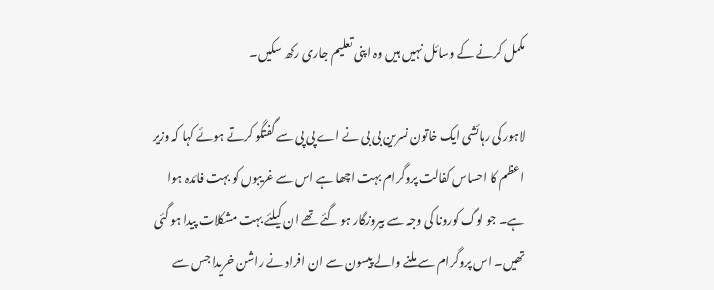مکمل کرنے کے وسائل نہیں ہیں وہ اپنی تعلیم جاری رکھ سکیں۔

لاہور کی رہائشی ایک خاتون نسرین بی بی نے اے پی پی سے گفتگو کرتے ہوئے کہا کہ وزیر اعظم کا احساس کفالت پروگرام بہت اچھا ہے اس سے غریبوں کو بہت فائدہ ہوا ہے۔ جو لوگ کورونا کی وجہ سے بیروزگار ہو گئے تھے ان کیلئے بہت مشکلات پیدا ہو گئی تھیں۔ اس پروگرام سے ملنے والے پیسون سے ان افراد نے راشن خریدا جس سے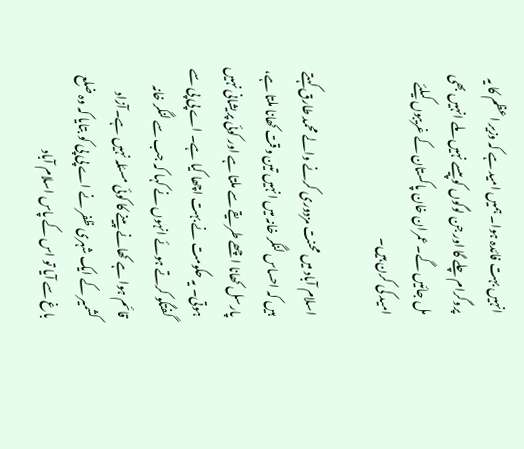انہیں بہت فائدہ ہوا۔ ہمیں امید ہے کہ وزیر اعظم کا یہ پروگرام چلے گا اور جن لوگوں کو پیسے نہیں ملے انہیں بھی مل جائیں گے۔ عمران خان پاکستان کے غریبوں کیلئے امید کی کرن ہیں۔

اسلام آباد میں محنت مزدوری کرنے والے محمد طارق کہتے ہیں کہ احساس لنگر خانہ میں انہیں تین وقت کھانا ملتا ہے، پارسل کھانا اچھے طریقے سے ملتا ہے اور کوئی پریشانی نہیں ہوتی۔ یہ حکومت نے بہت اچھا کیا ہے۔ اے پی پی سے گفتگو کرتے ہوئے انہوں نے کہا کہ جب سے لنگر خانہ قائم ہوا ہے کھانے پینے کا کوئی مسئلہ نہیں ہے۔آزاد کشمیر کے ایک شہری ظفر نے اے پی پی کو بتایا کہ وہ ضلع باغ سے آیا تو اس کے پاس اسلام آباد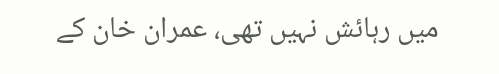میں رہائش نہیں تھی، عمران خان کے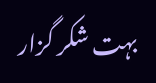بہت شکر گزار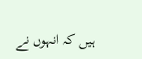ہیں کہ انہوں نے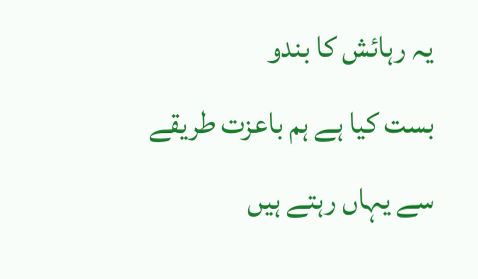یہ رہائش کا بندو
بست کیا ہے ہم باعزت طریقے سے یہاں رہتے ہیں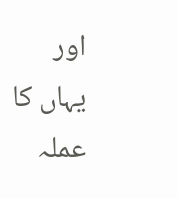اور یہاں کا عملہ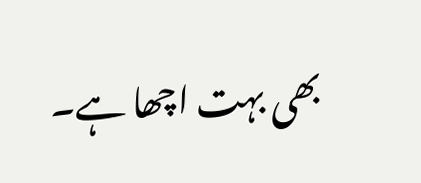بھی بہت اچھا ہے۔